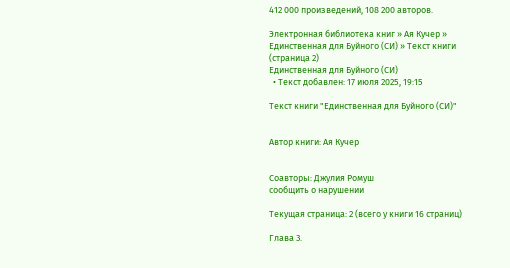412 000 произведений, 108 200 авторов.

Электронная библиотека книг » Ая Кучер » Единственная для Буйного (СИ) » Текст книги (страница 2)
Единственная для Буйного (СИ)
  • Текст добавлен: 17 июля 2025, 19:15

Текст книги "Единственная для Буйного (СИ)"


Автор книги: Ая Кучер


Соавторы: Джулия Ромуш
сообщить о нарушении

Текущая страница: 2 (всего у книги 16 страниц)

Глава 3.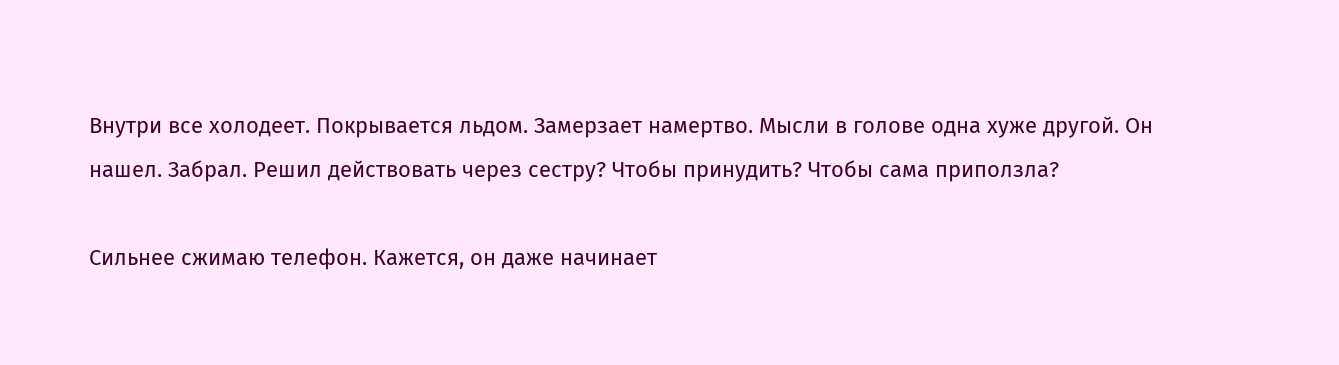Внутри все холодеет. Покрывается льдом. Замерзает намертво. Мысли в голове одна хуже другой. Он нашел. Забрал. Решил действовать через сестру? Чтобы принудить? Чтобы сама приползла?

Сильнее сжимаю телефон. Кажется, он даже начинает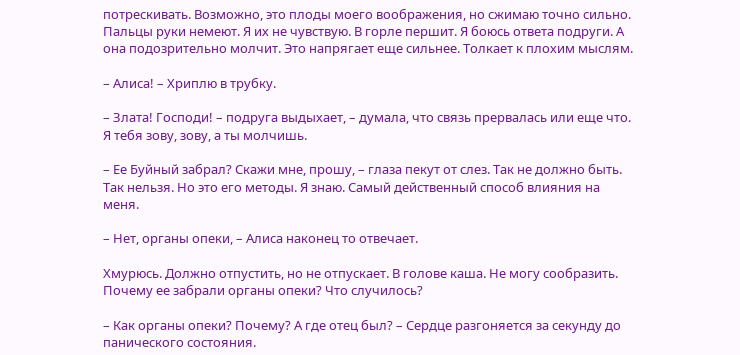потрескивать. Возможно, это плоды моего воображения, но сжимаю точно сильно. Пальцы руки немеют. Я их не чувствую. В горле першит. Я боюсь ответа подруги. А она подозрительно молчит. Это напрягает еще сильнее. Толкает к плохим мыслям.

– Алиса! – Хриплю в трубку.

– Злата! Господи! – подруга выдыхает, – думала, что связь прервалась или еще что. Я тебя зову, зову, а ты молчишь.

– Ее Буйный забрал? Скажи мне, прошу, – глаза пекут от слез. Так не должно быть. Так нельзя. Но это его методы. Я знаю. Самый действенный способ влияния на меня.

– Нет, органы опеки, – Алиса наконец то отвечает.

Хмурюсь. Должно отпустить, но не отпускает. В голове каша. Не могу сообразить. Почему ее забрали органы опеки? Что случилось?

– Как органы опеки? Почему? А где отец был? – Сердце разгоняется за секунду до панического состояния.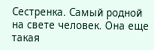Сестренка. Самый родной на свете человек. Она еще такая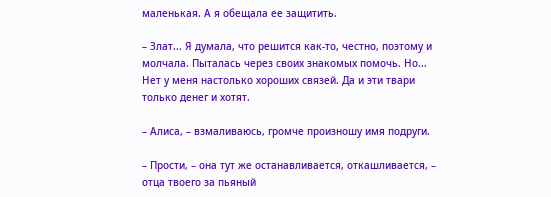маленькая. А я обещала ее защитить.

– Злат... Я думала, что решится как-то, честно, поэтому и молчала. Пыталась через своих знакомых помочь. Но... Нет у меня настолько хороших связей. Да и эти твари только денег и хотят.

– Алиса, – взмаливаюсь, громче произношу имя подруги.

– Прости, – она тут же останавливается, откашливается, – отца твоего за пьяный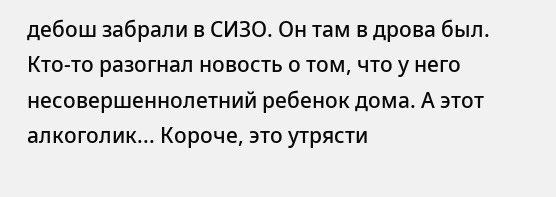дебош забрали в СИЗО. Он там в дрова был. Кто-то разогнал новость о том, что у него несовершеннолетний ребенок дома. А этот алкоголик... Короче, это утрясти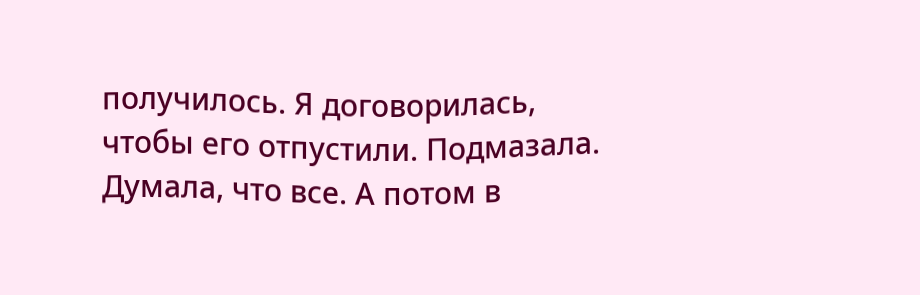получилось. Я договорилась, чтобы его отпустили. Подмазала. Думала, что все. А потом в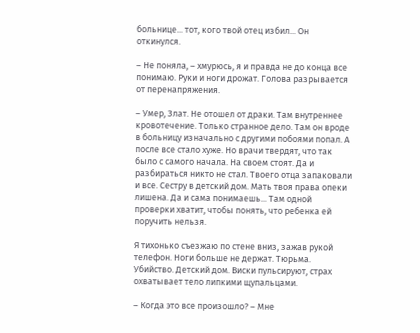больнице... тот, кого твой отец избил... Он откинулся.

– Не поняла, – хмурюсь, я и правда не до конца все понимаю. Руки и ноги дрожат. Голова разрывается от перенапряжения.

– Умер, Злат. Не отошел от драки. Там внутреннее кровотечение. Только странное дело. Там он вроде в больницу изначально с другими побоями попал. А после все стало хуже. Но врачи твердят, что так было с самого начала. На своем стоят. Да и разбираться никто не стал. Твоего отца запаковали и все. Сестру в детский дом. Мать твоя права опеки лишена. Да и сама понимаешь... Там одной проверки хватит, чтобы понять, что ребенка ей поручить нельзя.

Я тихонько съезжаю по стене вниз, зажав рукой телефон. Ноги больше не держат. Тюрьма. Убийство. Детский дом. Виски пульсируют, страх охватывает тело липкими щупальцами.

– Когда это все произошло? – Мне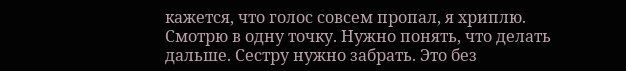кажется, что голос совсем пропал, я хриплю. Смотрю в одну точку. Нужно понять, что делать дальше. Сестру нужно забрать. Это без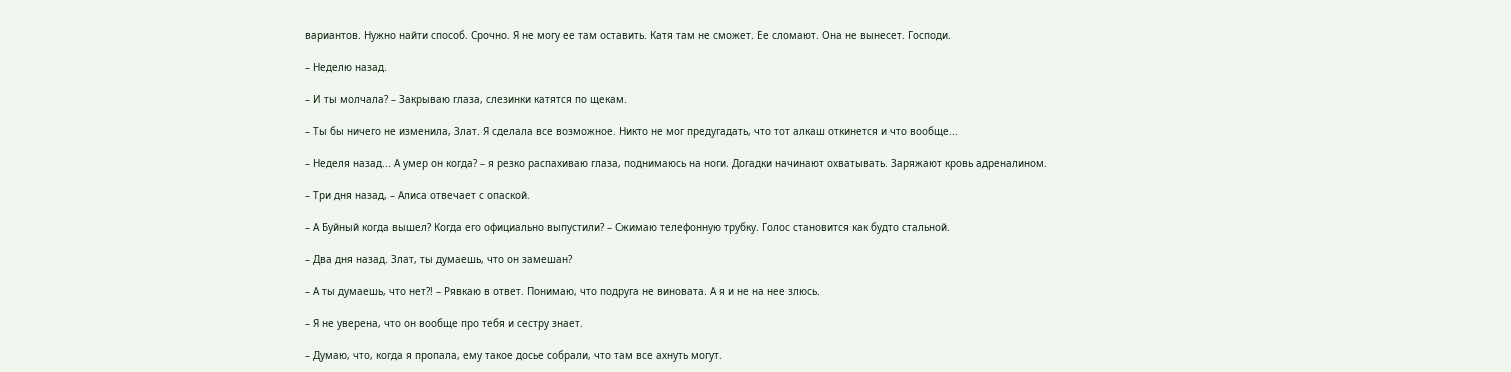вариантов. Нужно найти способ. Срочно. Я не могу ее там оставить. Катя там не сможет. Ее сломают. Она не вынесет. Господи.

– Неделю назад.

– И ты молчала? – Закрываю глаза, слезинки катятся по щекам.

– Ты бы ничего не изменила, Злат. Я сделала все возможное. Никто не мог предугадать, что тот алкаш откинется и что вообще...

– Неделя назад... А умер он когда? – я резко распахиваю глаза, поднимаюсь на ноги. Догадки начинают охватывать. Заряжают кровь адреналином.

– Три дня назад, – Алиса отвечает с опаской.

– А Буйный когда вышел? Когда его официально выпустили? – Сжимаю телефонную трубку. Голос становится как будто стальной.

– Два дня назад. Злат, ты думаешь, что он замешан?

– А ты думаешь, что нет?! – Рявкаю в ответ. Понимаю, что подруга не виновата. А я и не на нее злюсь.

– Я не уверена, что он вообще про тебя и сестру знает.

– Думаю, что, когда я пропала, ему такое досье собрали, что там все ахнуть могут.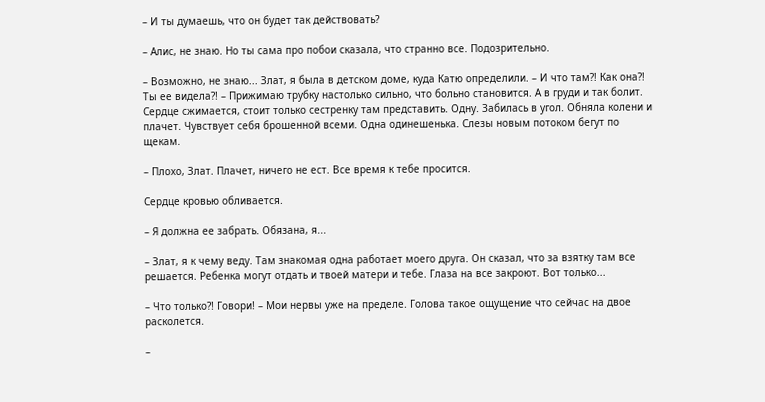– И ты думаешь, что он будет так действовать?

– Алис, не знаю. Но ты сама про побои сказала, что странно все. Подозрительно.

– Возможно, не знаю... Злат, я была в детском доме, куда Катю определили. – И что там?! Как она?! Ты ее видела?! – Прижимаю трубку настолько сильно, что больно становится. А в груди и так болит. Сердце сжимается, стоит только сестренку там представить. Одну. Забилась в угол. Обняла колени и плачет. Чувствует себя брошенной всеми. Одна одинешенька. Слезы новым потоком бегут по щекам.

– Плохо, Злат. Плачет, ничего не ест. Все время к тебе просится.

Сердце кровью обливается.

– Я должна ее забрать. Обязана, я...

– Злат, я к чему веду. Там знакомая одна работает моего друга. Он сказал, что за взятку там все решается. Ребенка могут отдать и твоей матери и тебе. Глаза на все закроют. Вот только...

– Что только?! Говори! – Мои нервы уже на пределе. Голова такое ощущение что сейчас на двое расколется.

–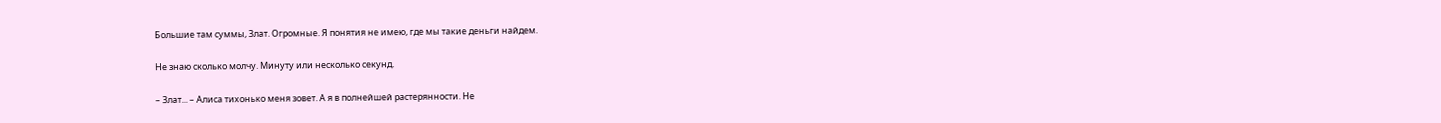Большие там суммы, Злат. Огромные. Я понятия не имею, где мы такие деньги найдем.

Не знаю сколько молчу. Минуту или несколько секунд.

– Злат... – Алиса тихонько меня зовет. А я в полнейшей растерянности. Не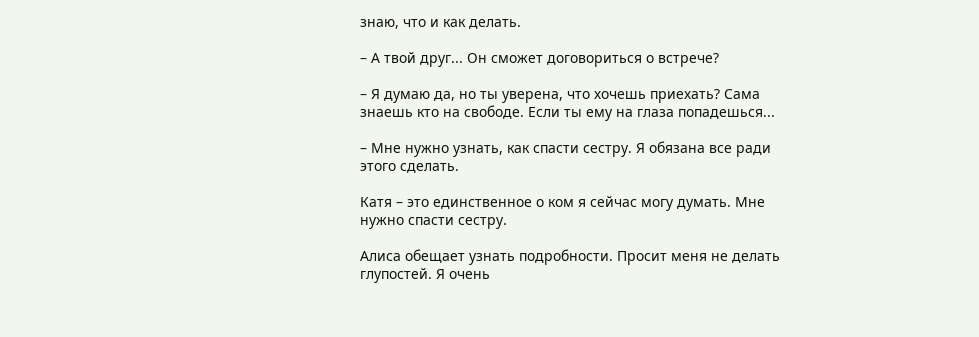знаю, что и как делать.

– А твой друг... Он сможет договориться о встрече?

– Я думаю да, но ты уверена, что хочешь приехать? Сама знаешь кто на свободе. Если ты ему на глаза попадешься...

– Мне нужно узнать, как спасти сестру. Я обязана все ради этого сделать.

Катя – это единственное о ком я сейчас могу думать. Мне нужно спасти сестру.

Алиса обещает узнать подробности. Просит меня не делать глупостей. Я очень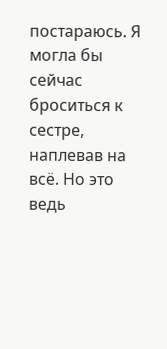постараюсь. Я могла бы сейчас броситься к сестре, наплевав на всё. Но это ведь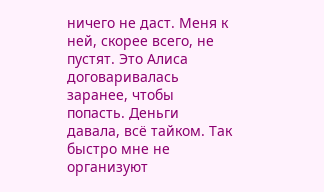ничего не даст. Меня к ней, скорее всего, не пустят. Это Алиса договаривалась заранее, чтобы попасть. Деньги давала, всё тайком. Так быстро мне не организуют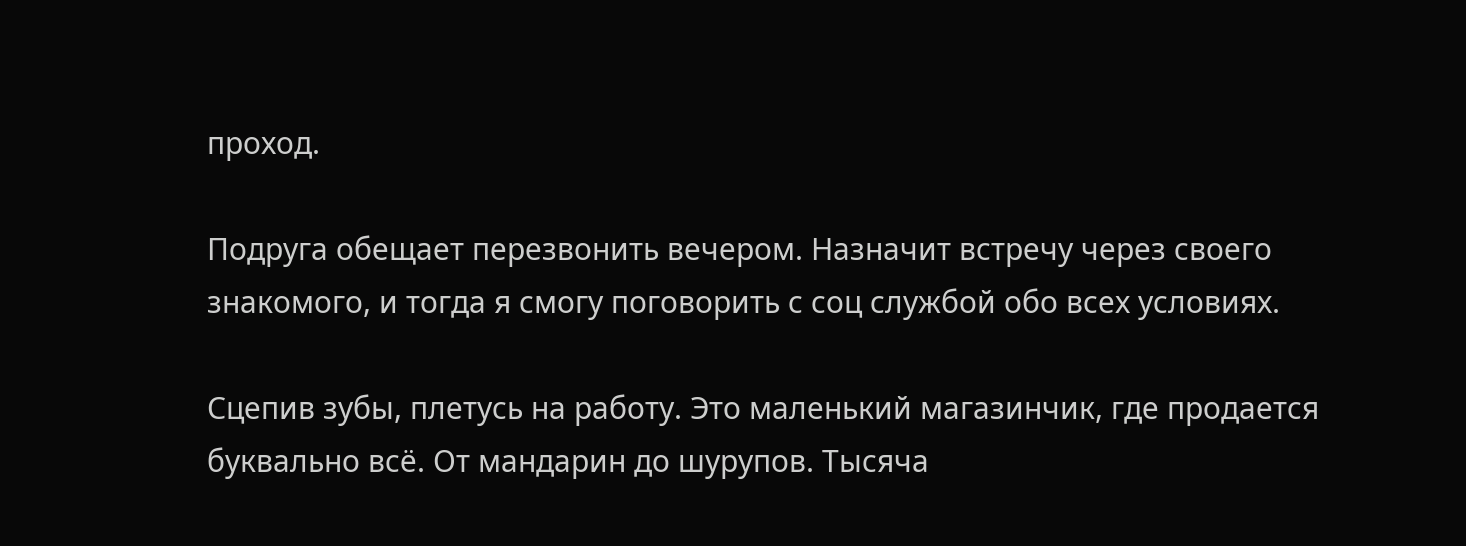проход.

Подруга обещает перезвонить вечером. Назначит встречу через своего знакомого, и тогда я смогу поговорить с соц службой обо всех условиях.

Сцепив зубы, плетусь на работу. Это маленький магазинчик, где продается буквально всё. От мандарин до шурупов. Тысяча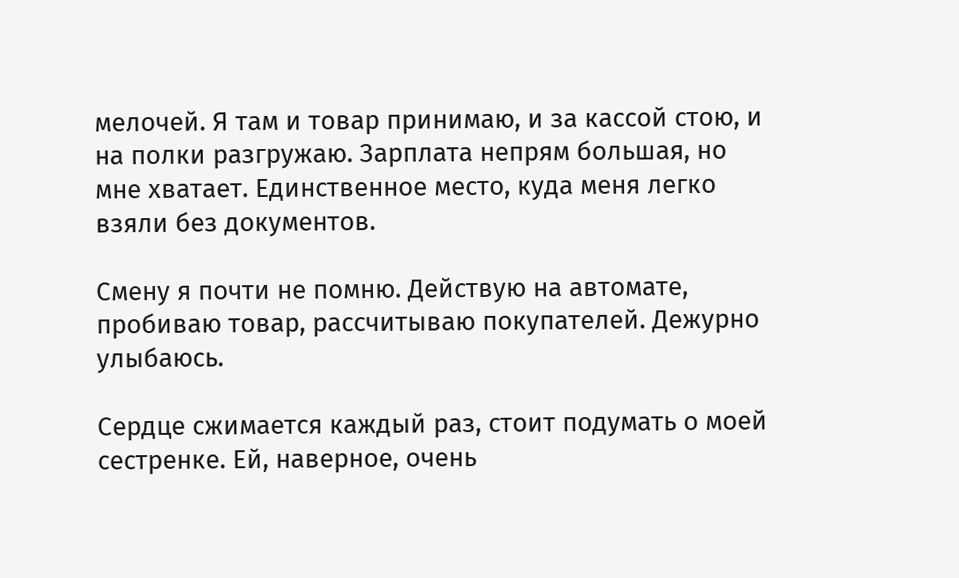мелочей. Я там и товар принимаю, и за кассой стою, и на полки разгружаю. Зарплата непрям большая, но мне хватает. Единственное место, куда меня легко взяли без документов.

Смену я почти не помню. Действую на автомате, пробиваю товар, рассчитываю покупателей. Дежурно улыбаюсь.

Сердце сжимается каждый раз, стоит подумать о моей сестренке. Ей, наверное, очень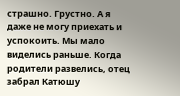страшно. Грустно. А я даже не могу приехать и успокоить. Мы мало виделись раньше. Когда родители развелись, отец забрал Катюшу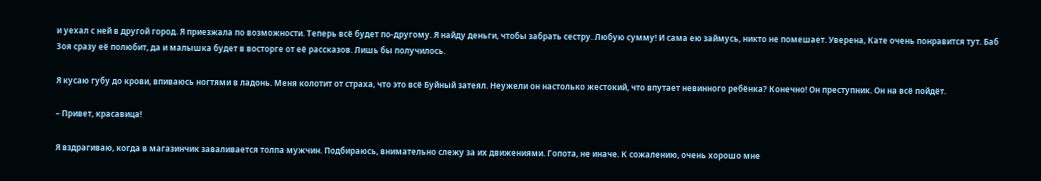и уехал с ней в другой город. Я приезжала по возможности. Теперь всё будет по-другому. Я найду деньги, чтобы забрать сестру. Любую сумму! И сама ею займусь, никто не помешает. Уверена, Кате очень понравится тут. Баб Зоя сразу её полюбит, да и малышка будет в восторге от её рассказов. Лишь бы получилось.

Я кусаю губу до крови, впиваюсь ногтями в ладонь. Меня колотит от страха, что это всё Буйный затеял. Неужели он настолько жестокий, что впутает невинного ребёнка? Конечно! Он преступник. Он на всё пойдёт.

– Привет, красавица!

Я вздрагиваю, когда в магазинчик заваливается толпа мужчин. Подбираюсь, внимательно слежу за их движениями. Гопота, не иначе. К сожалению, очень хорошо мне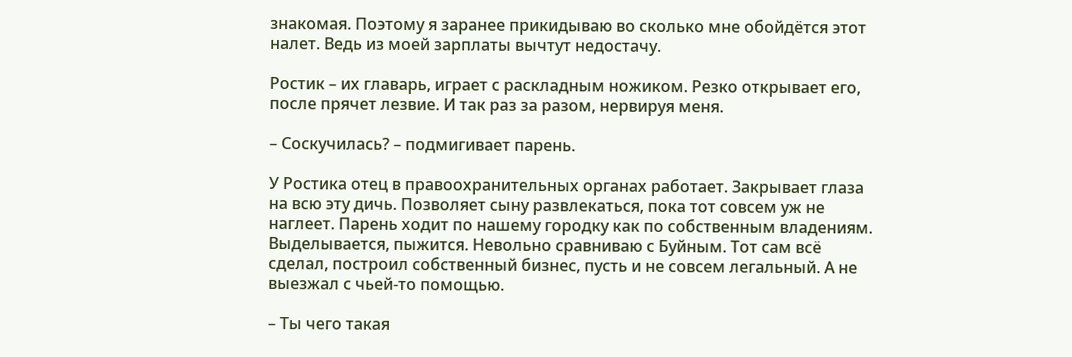знакомая. Поэтому я заранее прикидываю во сколько мне обойдётся этот налет. Ведь из моей зарплаты вычтут недостачу.

Ростик – их главарь, играет с раскладным ножиком. Резко открывает его, после прячет лезвие. И так раз за разом, нервируя меня.

– Соскучилась? – подмигивает парень.

У Ростика отец в правоохранительных органах работает. Закрывает глаза на всю эту дичь. Позволяет сыну развлекаться, пока тот совсем уж не наглеет. Парень ходит по нашему городку как по собственным владениям. Выделывается, пыжится. Невольно сравниваю с Буйным. Тот сам всё сделал, построил собственный бизнес, пусть и не совсем легальный. А не выезжал с чьей-то помощью.

– Ты чего такая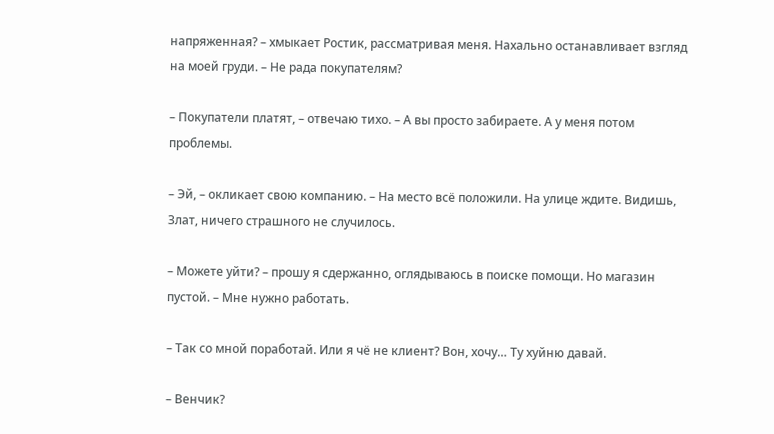напряженная? – хмыкает Ростик, рассматривая меня. Нахально останавливает взгляд на моей груди. – Не рада покупателям?

– Покупатели платят, – отвечаю тихо. – А вы просто забираете. А у меня потом проблемы.

– Эй, – окликает свою компанию. – На место всё положили. На улице ждите. Видишь, Злат, ничего страшного не случилось.

– Можете уйти? – прошу я сдержанно, оглядываюсь в поиске помощи. Но магазин пустой. – Мне нужно работать.

– Так со мной поработай. Или я чё не клиент? Вон, хочу… Ту хуйню давай.

– Венчик?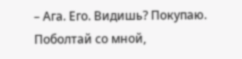– Ага. Его. Видишь? Покупаю. Поболтай со мной,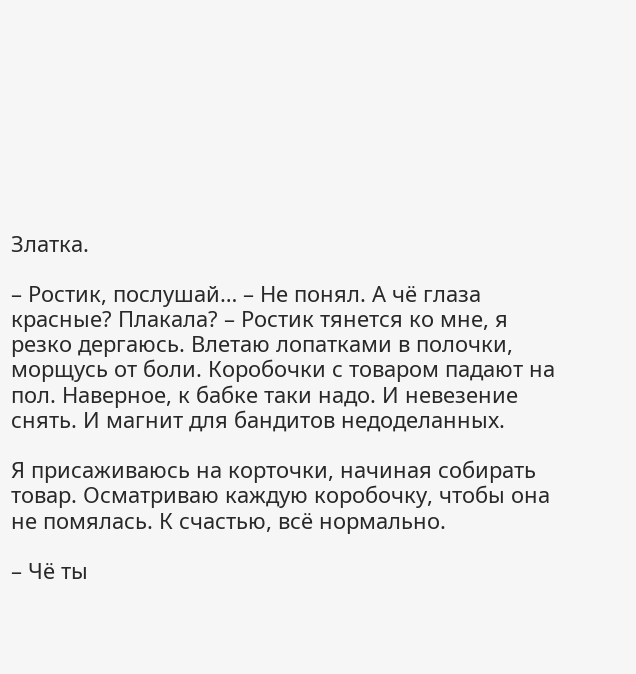Златка.

– Ростик, послушай… – Не понял. А чё глаза красные? Плакала? – Ростик тянется ко мне, я резко дергаюсь. Влетаю лопатками в полочки, морщусь от боли. Коробочки с товаром падают на пол. Наверное, к бабке таки надо. И невезение снять. И магнит для бандитов недоделанных.

Я присаживаюсь на корточки, начиная собирать товар. Осматриваю каждую коробочку, чтобы она не помялась. К счастью, всё нормально.

– Чё ты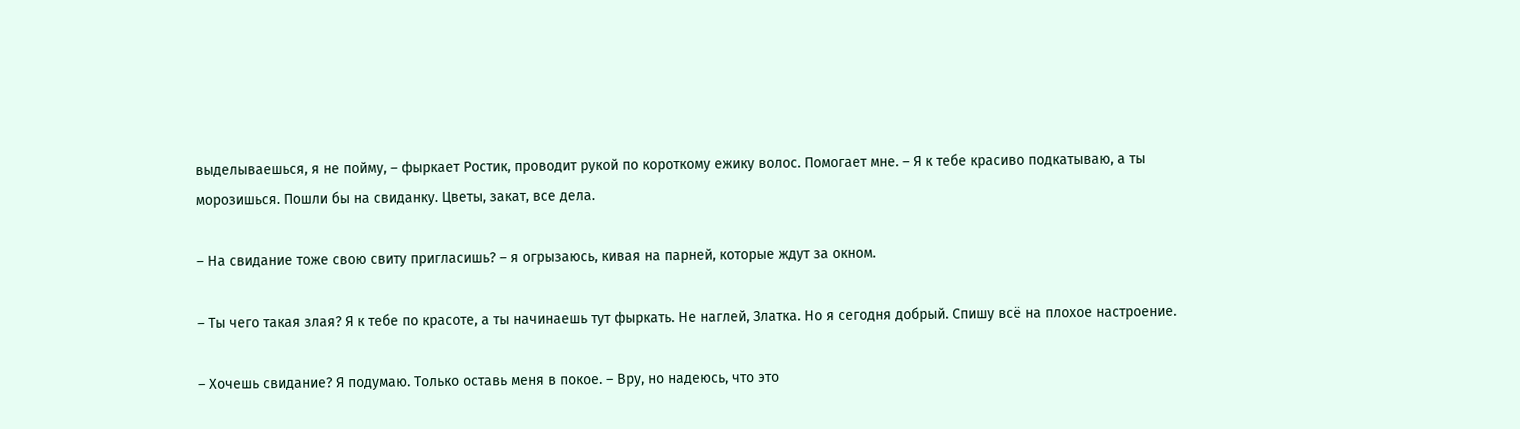выделываешься, я не пойму, – фыркает Ростик, проводит рукой по короткому ежику волос. Помогает мне. – Я к тебе красиво подкатываю, а ты морозишься. Пошли бы на свиданку. Цветы, закат, все дела.

– На свидание тоже свою свиту пригласишь? – я огрызаюсь, кивая на парней, которые ждут за окном.

– Ты чего такая злая? Я к тебе по красоте, а ты начинаешь тут фыркать. Не наглей, Златка. Но я сегодня добрый. Спишу всё на плохое настроение.

– Хочешь свидание? Я подумаю. Только оставь меня в покое. – Вру, но надеюсь, что это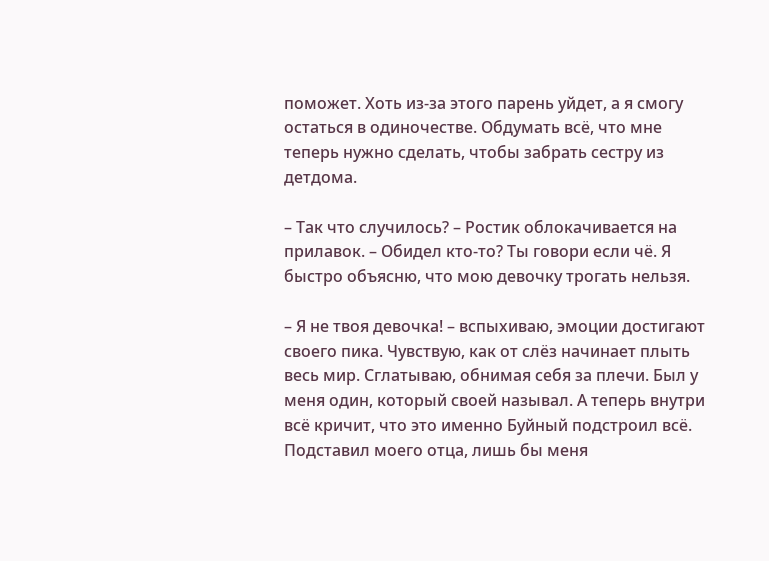поможет. Хоть из-за этого парень уйдет, а я смогу остаться в одиночестве. Обдумать всё, что мне теперь нужно сделать, чтобы забрать сестру из детдома.

– Так что случилось? – Ростик облокачивается на прилавок. – Обидел кто-то? Ты говори если чё. Я быстро объясню, что мою девочку трогать нельзя.

– Я не твоя девочка! – вспыхиваю, эмоции достигают своего пика. Чувствую, как от слёз начинает плыть весь мир. Сглатываю, обнимая себя за плечи. Был у меня один, который своей называл. А теперь внутри всё кричит, что это именно Буйный подстроил всё. Подставил моего отца, лишь бы меня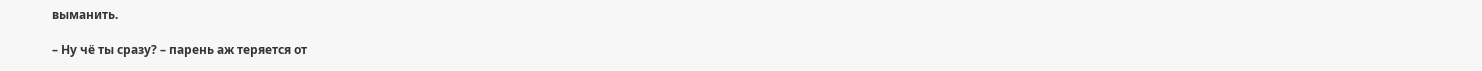выманить.

– Ну чё ты сразу? – парень аж теряется от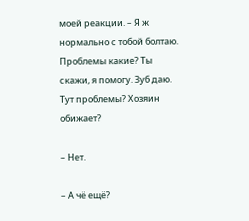моей реакции. – Я ж нормально с тобой болтаю. Проблемы какие? Ты скажи, я помогу. Зуб даю. Тут проблемы? Хозяин обижает?

– Нет.

– А чё ещё?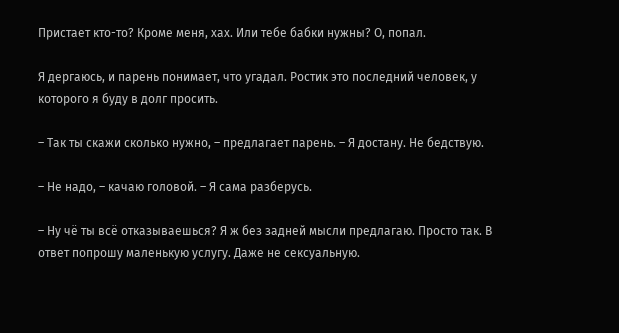Пристает кто-то? Кроме меня, хах. Или тебе бабки нужны? О, попал.

Я дергаюсь, и парень понимает, что угадал. Ростик это последний человек, у которого я буду в долг просить.

– Так ты скажи сколько нужно, – предлагает парень. – Я достану. Не бедствую.

– Не надо, – качаю головой. – Я сама разберусь.

– Ну чё ты всё отказываешься? Я ж без задней мысли предлагаю. Просто так. В ответ попрошу маленькую услугу. Даже не сексуальную.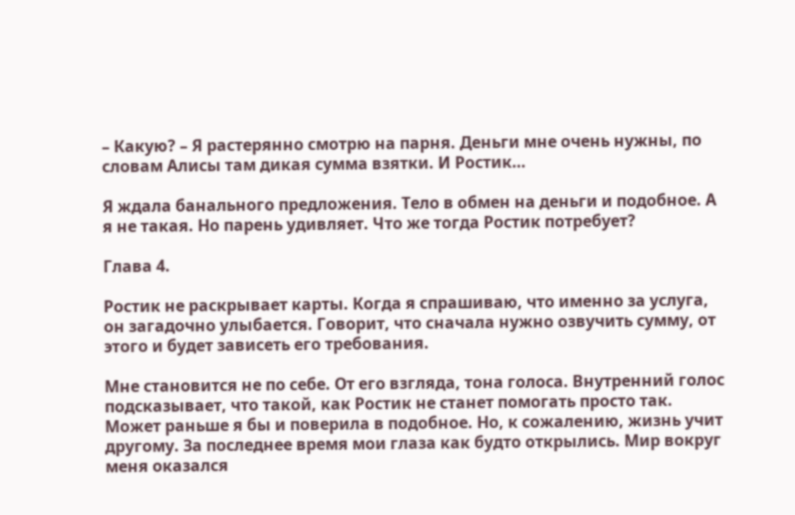– Какую? – Я растерянно смотрю на парня. Деньги мне очень нужны, по словам Алисы там дикая сумма взятки. И Ростик…

Я ждала банального предложения. Тело в обмен на деньги и подобное. А я не такая. Но парень удивляет. Что же тогда Ростик потребует?

Глава 4.

Ростик не раскрывает карты. Когда я спрашиваю, что именно за услуга, он загадочно улыбается. Говорит, что сначала нужно озвучить сумму, от этого и будет зависеть его требования.

Мне становится не по себе. От его взгляда, тона голоса. Внутренний голос подсказывает, что такой, как Ростик не станет помогать просто так. Может раньше я бы и поверила в подобное. Но, к сожалению, жизнь учит другому. За последнее время мои глаза как будто открылись. Мир вокруг меня оказался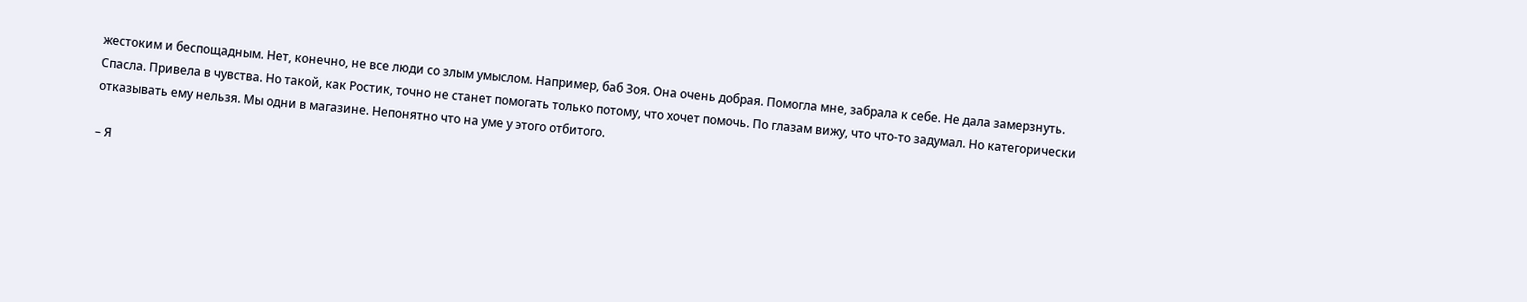жестоким и беспощадным. Нет, конечно, не все люди со злым умыслом. Например, баб Зоя. Она очень добрая. Помогла мне, забрала к себе. Не дала замерзнуть. Спасла. Привела в чувства. Но такой, как Ростик, точно не станет помогать только потому, что хочет помочь. По глазам вижу, что что-то задумал. Но категорически отказывать ему нельзя. Мы одни в магазине. Непонятно что на уме у этого отбитого.

– Я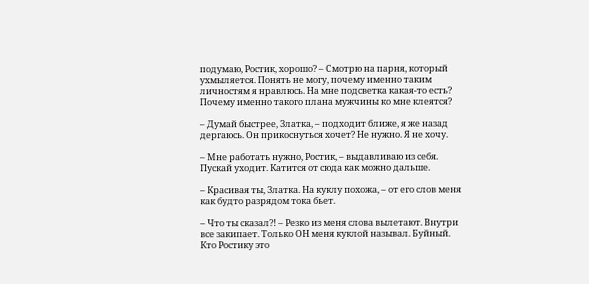подумаю, Ростик, хорошо? – Смотрю на парня, который ухмыляется. Понять не могу, почему именно таким личностям я нравлюсь. На мне подсветка какая-то есть? Почему именно такого плана мужчины ко мне клеятся?

– Думай быстрее, Златка, – подходит ближе, я же назад дергаюсь. Он прикоснуться хочет? Не нужно. Я не хочу.

– Мне работать нужно, Ростик, – выдавливаю из себя. Пускай уходит. Катится от сюда как можно дальше.

– Красивая ты, Златка. На куклу похожа, – от его слов меня как будто разрядом тока бьет.

– Что ты сказал?! – Резко из меня слова вылетают. Внутри все закипает. Только ОН меня куклой называл. Буйный. Кто Ростику это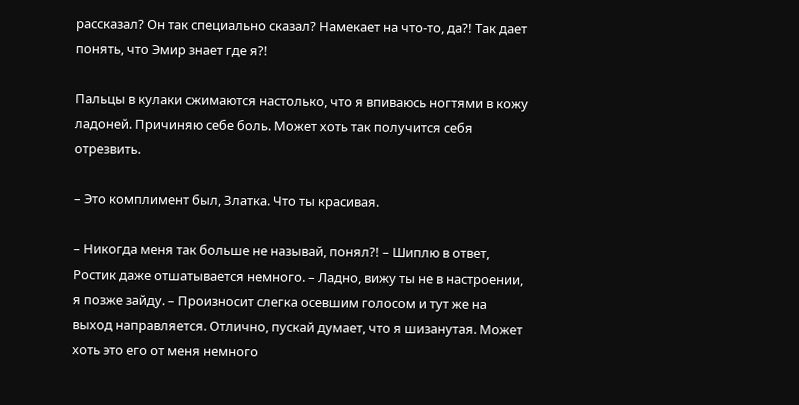рассказал? Он так специально сказал? Намекает на что-то, да?! Так дает понять, что Эмир знает где я?!

Пальцы в кулаки сжимаются настолько, что я впиваюсь ногтями в кожу ладоней. Причиняю себе боль. Может хоть так получится себя отрезвить.

– Это комплимент был, Златка. Что ты красивая.

– Никогда меня так больше не называй, понял?! – Шиплю в ответ, Ростик даже отшатывается немного. – Ладно, вижу ты не в настроении, я позже зайду. – Произносит слегка осевшим голосом и тут же на выход направляется. Отлично, пускай думает, что я шизанутая. Может хоть это его от меня немного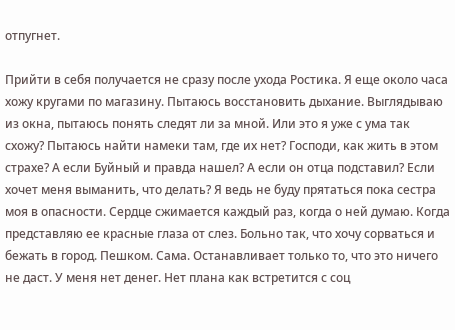отпугнет.

Прийти в себя получается не сразу после ухода Ростика. Я еще около часа хожу кругами по магазину. Пытаюсь восстановить дыхание. Выглядываю из окна, пытаюсь понять следят ли за мной. Или это я уже с ума так схожу? Пытаюсь найти намеки там, где их нет? Господи, как жить в этом страхе? А если Буйный и правда нашел? А если он отца подставил? Если хочет меня выманить, что делать? Я ведь не буду прятаться пока сестра моя в опасности. Сердце сжимается каждый раз, когда о ней думаю. Когда представляю ее красные глаза от слез. Больно так, что хочу сорваться и бежать в город. Пешком. Сама. Останавливает только то, что это ничего не даст. У меня нет денег. Нет плана как встретится с соц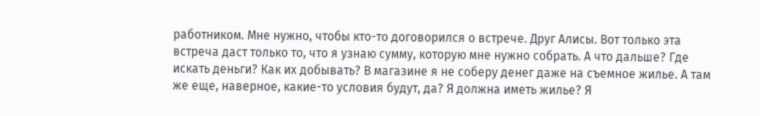работником. Мне нужно, чтобы кто-то договорился о встрече. Друг Алисы. Вот только эта встреча даст только то, что я узнаю сумму, которую мне нужно собрать. А что дальше? Где искать деньги? Как их добывать? В магазине я не соберу денег даже на съемное жилье. А там же еще, наверное, какие-то условия будут, да? Я должна иметь жилье? Я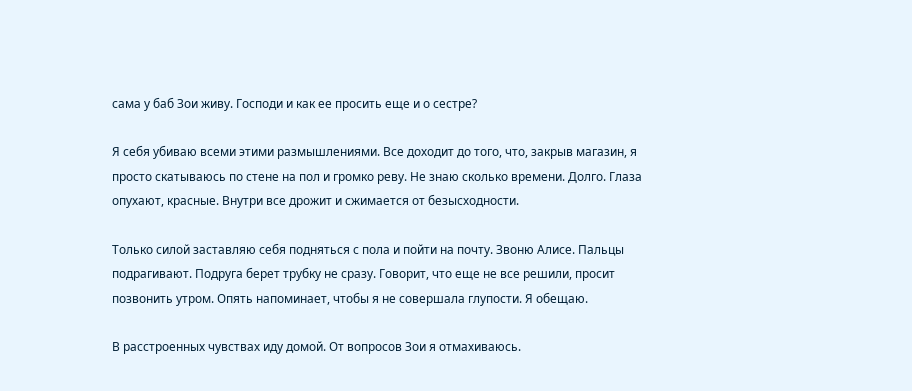сама у баб Зои живу. Господи и как ее просить еще и о сестре?

Я себя убиваю всеми этими размышлениями. Все доходит до того, что, закрыв магазин, я просто скатываюсь по стене на пол и громко реву. Не знаю сколько времени. Долго. Глаза опухают, красные. Внутри все дрожит и сжимается от безысходности.

Только силой заставляю себя подняться с пола и пойти на почту. Звоню Алисе. Пальцы подрагивают. Подруга берет трубку не сразу. Говорит, что еще не все решили, просит позвонить утром. Опять напоминает, чтобы я не совершала глупости. Я обещаю.

В расстроенных чувствах иду домой. От вопросов Зои я отмахиваюсь.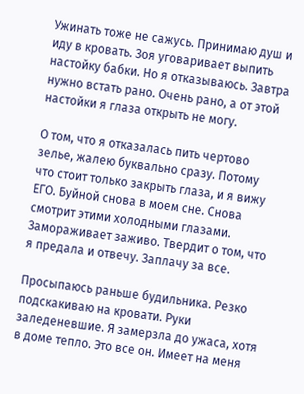Ужинать тоже не сажусь. Принимаю душ и иду в кровать. Зоя уговаривает выпить настойку бабки. Но я отказываюсь. Завтра нужно встать рано. Очень рано, а от этой настойки я глаза открыть не могу.

О том, что я отказалась пить чертово зелье, жалею буквально сразу. Потому что стоит только закрыть глаза, и я вижу ЕГО. Буйной снова в моем сне. Снова смотрит этими холодными глазами. Замораживает заживо. Твердит о том, что я предала и отвечу. Заплачу за все.

Просыпаюсь раньше будильника. Резко подскакиваю на кровати. Руки заледеневшие. Я замерзла до ужаса, хотя в доме тепло. Это все он. Имеет на меня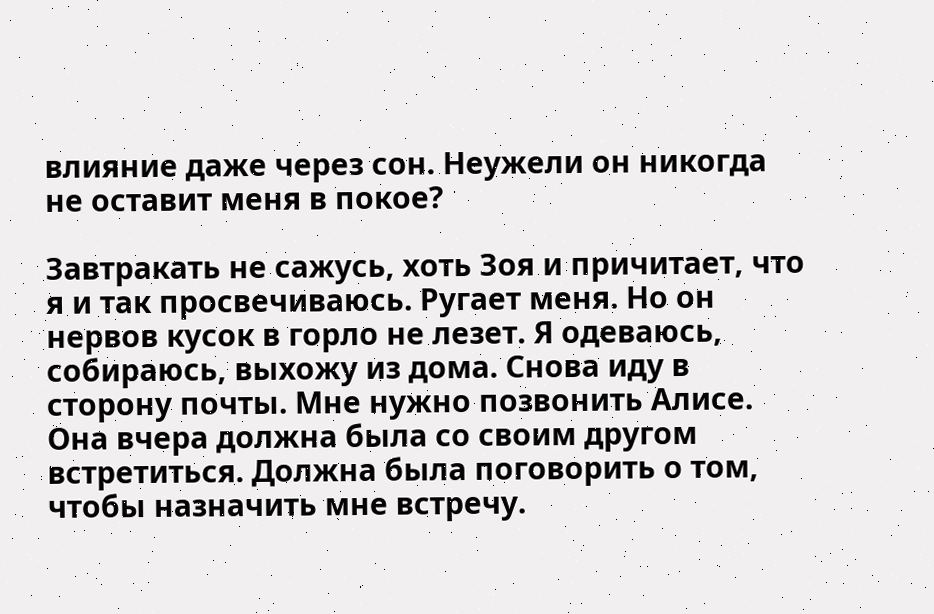влияние даже через сон. Неужели он никогда не оставит меня в покое?

Завтракать не сажусь, хоть Зоя и причитает, что я и так просвечиваюсь. Ругает меня. Но он нервов кусок в горло не лезет. Я одеваюсь, собираюсь, выхожу из дома. Снова иду в сторону почты. Мне нужно позвонить Алисе. Она вчера должна была со своим другом встретиться. Должна была поговорить о том, чтобы назначить мне встречу.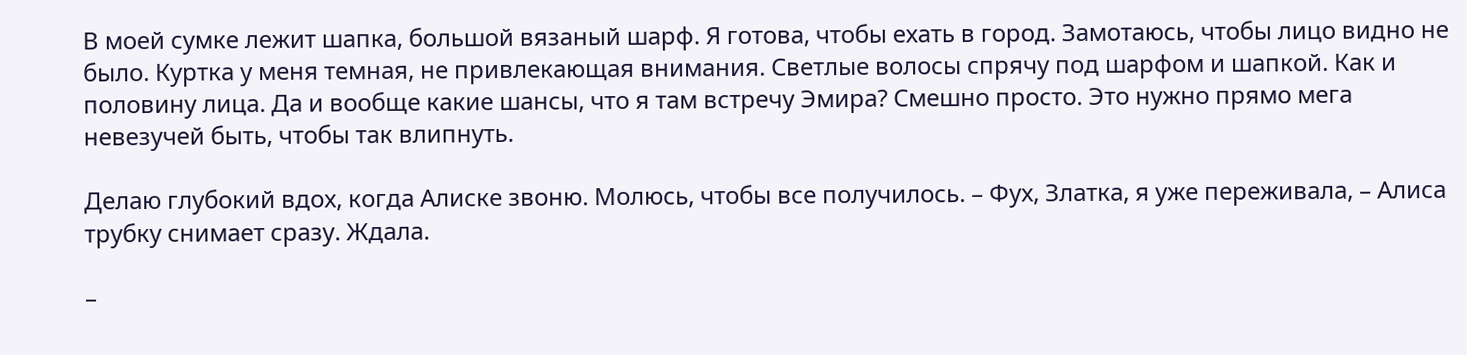В моей сумке лежит шапка, большой вязаный шарф. Я готова, чтобы ехать в город. Замотаюсь, чтобы лицо видно не было. Куртка у меня темная, не привлекающая внимания. Светлые волосы спрячу под шарфом и шапкой. Как и половину лица. Да и вообще какие шансы, что я там встречу Эмира? Смешно просто. Это нужно прямо мега невезучей быть, чтобы так влипнуть.

Делаю глубокий вдох, когда Алиске звоню. Молюсь, чтобы все получилось. – Фух, Златка, я уже переживала, – Алиса трубку снимает сразу. Ждала.

–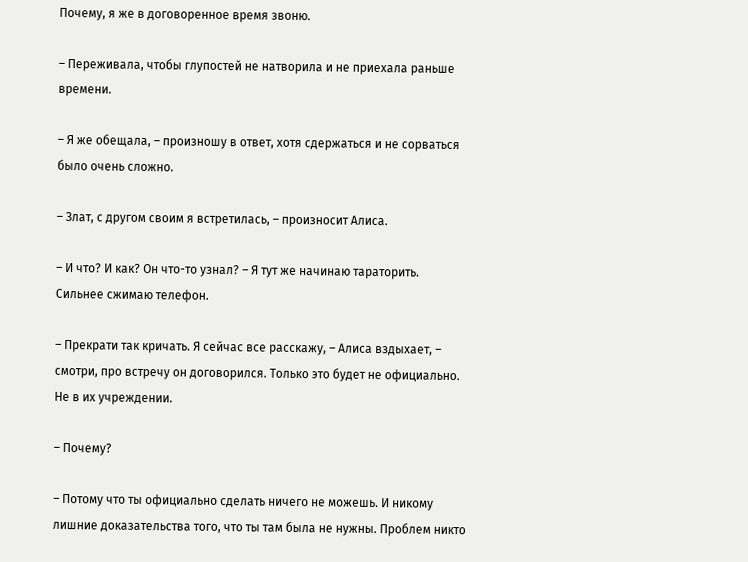Почему, я же в договоренное время звоню.

– Переживала, чтобы глупостей не натворила и не приехала раньше времени.

– Я же обещала, – произношу в ответ, хотя сдержаться и не сорваться было очень сложно.

– Злат, с другом своим я встретилась, – произносит Алиса.

– И что? И как? Он что-то узнал? – Я тут же начинаю тараторить. Сильнее сжимаю телефон.

– Прекрати так кричать. Я сейчас все расскажу, – Алиса вздыхает, – смотри, про встречу он договорился. Только это будет не официально. Не в их учреждении.

– Почему?

– Потому что ты официально сделать ничего не можешь. И никому лишние доказательства того, что ты там была не нужны. Проблем никто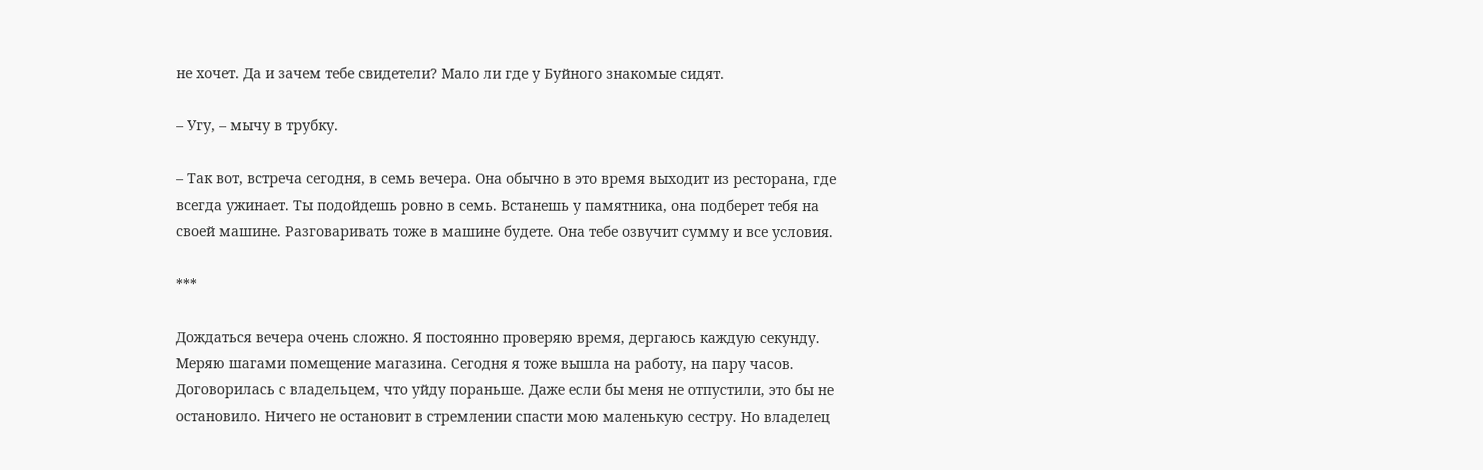не хочет. Да и зачем тебе свидетели? Мало ли где у Буйного знакомые сидят.

– Угу, – мычу в трубку.

– Так вот, встреча сегодня, в семь вечера. Она обычно в это время выходит из ресторана, где всегда ужинает. Ты подойдешь ровно в семь. Встанешь у памятника, она подберет тебя на своей машине. Разговаривать тоже в машине будете. Она тебе озвучит сумму и все условия.

***

Дождаться вечера очень сложно. Я постоянно проверяю время, дергаюсь каждую секунду. Меряю шагами помещение магазина. Сегодня я тоже вышла на работу, на пару часов. Договорилась с владельцем, что уйду пораньше. Даже если бы меня не отпустили, это бы не остановило. Ничего не остановит в стремлении спасти мою маленькую сестру. Но владелец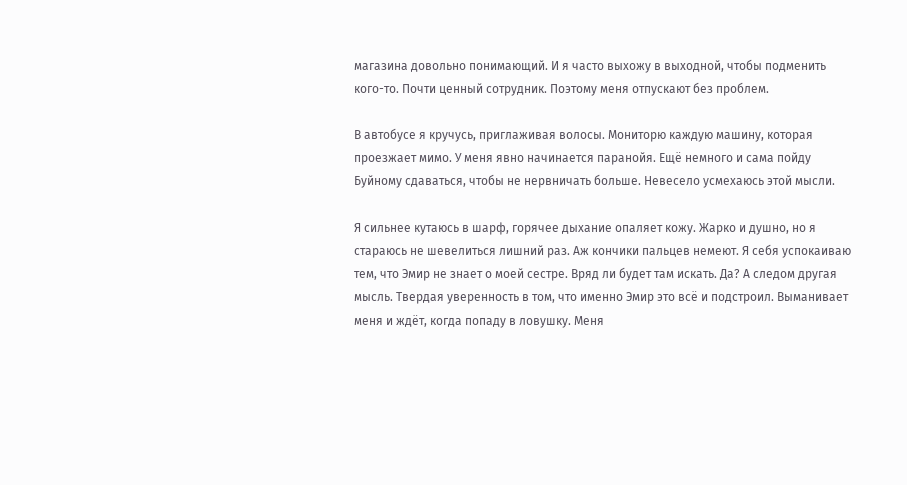магазина довольно понимающий. И я часто выхожу в выходной, чтобы подменить кого-то. Почти ценный сотрудник. Поэтому меня отпускают без проблем.

В автобусе я кручусь, приглаживая волосы. Мониторю каждую машину, которая проезжает мимо. У меня явно начинается паранойя. Ещё немного и сама пойду Буйному сдаваться, чтобы не нервничать больше. Невесело усмехаюсь этой мысли.

Я сильнее кутаюсь в шарф, горячее дыхание опаляет кожу. Жарко и душно, но я стараюсь не шевелиться лишний раз. Аж кончики пальцев немеют. Я себя успокаиваю тем, что Эмир не знает о моей сестре. Вряд ли будет там искать. Да? А следом другая мысль. Твердая уверенность в том, что именно Эмир это всё и подстроил. Выманивает меня и ждёт, когда попаду в ловушку. Меня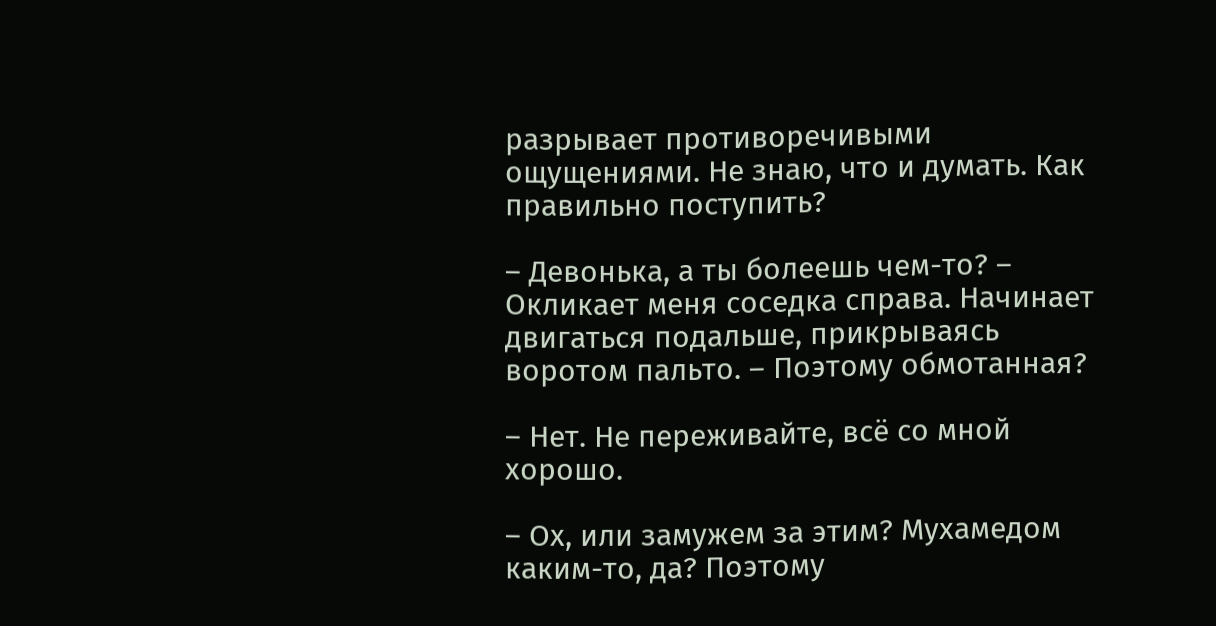разрывает противоречивыми ощущениями. Не знаю, что и думать. Как правильно поступить?

– Девонька, а ты болеешь чем-то? – Окликает меня соседка справа. Начинает двигаться подальше, прикрываясь воротом пальто. – Поэтому обмотанная?

– Нет. Не переживайте, всё со мной хорошо.

– Ох, или замужем за этим? Мухамедом каким-то, да? Поэтому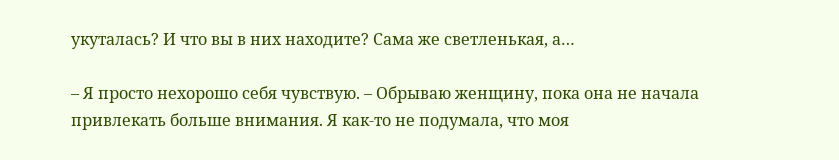укуталась? И что вы в них находите? Сама же светленькая, а…

– Я просто нехорошо себя чувствую. – Обрываю женщину, пока она не начала привлекать больше внимания. Я как-то не подумала, что моя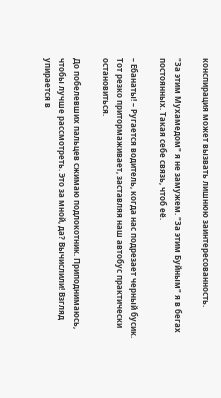конспирация может вызвать лишнюю заинтересованность.

"За этим Мухамедом" я не замужем. "За этим Буйным" я в бегах постоянных. Такая себе связь, чтоб её.

– Ебанаты! – Ругается водитель, когда нас подрезает черный бусик. Тот резко притормаживает, заставляя наш автобус практически остановиться.

До побелевших пальцев сжимаю подлокотник. Приподнимаюсь, чтобы лучше рассмотреть. Это за мной, да? Вычислили! Взгляд упирается в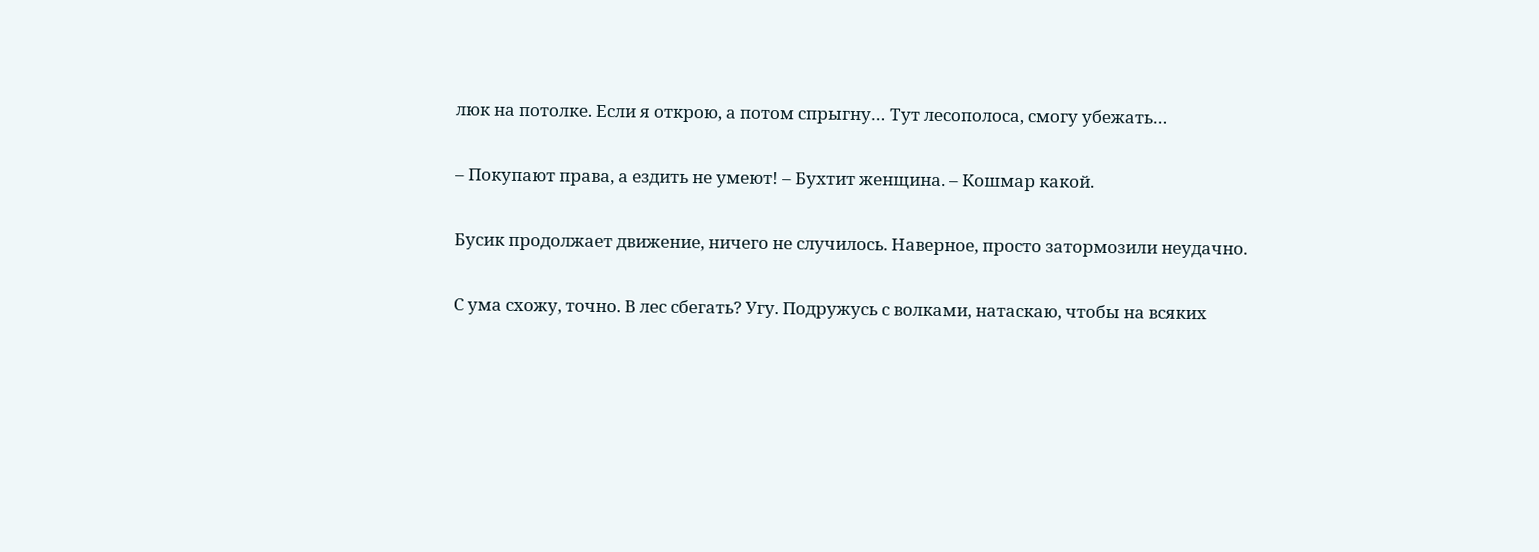люк на потолке. Если я открою, а потом спрыгну… Тут лесополоса, смогу убежать…

– Покупают права, а ездить не умеют! – Бухтит женщина. – Кошмар какой.

Бусик продолжает движение, ничего не случилось. Наверное, просто затормозили неудачно.

С ума схожу, точно. В лес сбегать? Угу. Подружусь с волками, натаскаю, чтобы на всяких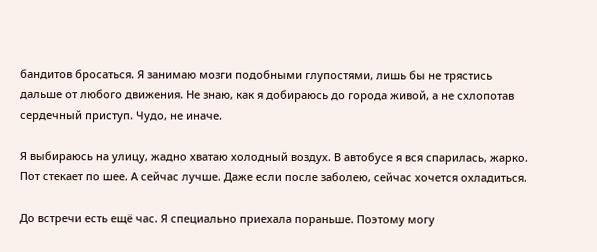бандитов бросаться. Я занимаю мозги подобными глупостями, лишь бы не трястись дальше от любого движения. Не знаю, как я добираюсь до города живой, а не схлопотав сердечный приступ. Чудо, не иначе.

Я выбираюсь на улицу, жадно хватаю холодный воздух. В автобусе я вся спарилась, жарко. Пот стекает по шее. А сейчас лучше. Даже если после заболею, сейчас хочется охладиться.

До встречи есть ещё час. Я специально приехала пораньше. Поэтому могу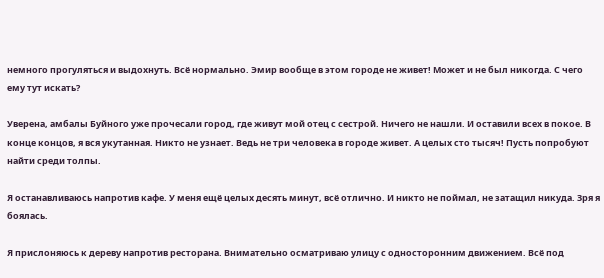немного прогуляться и выдохнуть. Всё нормально. Эмир вообще в этом городе не живет! Может и не был никогда. С чего ему тут искать?

Уверена, амбалы Буйного уже прочесали город, где живут мой отец с сестрой. Ничего не нашли. И оставили всех в покое. В конце концов, я вся укутанная. Никто не узнает. Ведь не три человека в городе живет. А целых сто тысяч! Пусть попробуют найти среди толпы.

Я останавливаюсь напротив кафе. У меня ещё целых десять минут, всё отлично. И никто не поймал, не затащил никуда. Зря я боялась.

Я прислоняюсь к дереву напротив ресторана. Внимательно осматриваю улицу с односторонним движением. Всё под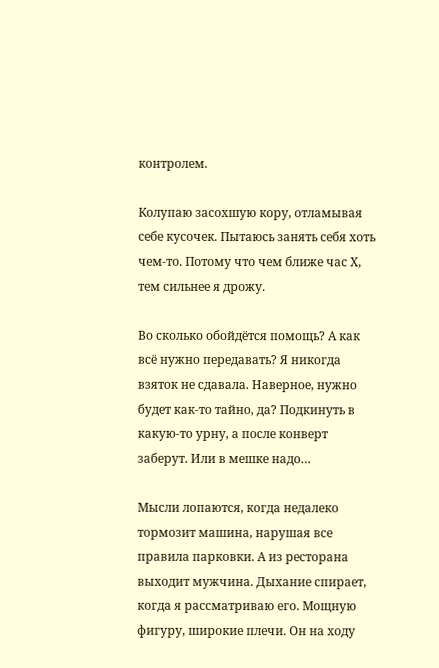контролем.

Колупаю засохшую кору, отламывая себе кусочек. Пытаюсь занять себя хоть чем-то. Потому что чем ближе час Х, тем сильнее я дрожу.

Во сколько обойдётся помощь? А как всё нужно передавать? Я никогда взяток не сдавала. Наверное, нужно будет как-то тайно, да? Подкинуть в какую-то урну, а после конверт заберут. Или в мешке надо…

Мысли лопаются, когда недалеко тормозит машина, нарушая все правила парковки. А из ресторана выходит мужчина. Дыхание спирает, когда я рассматриваю его. Мощную фигуру, широкие плечи. Он на ходу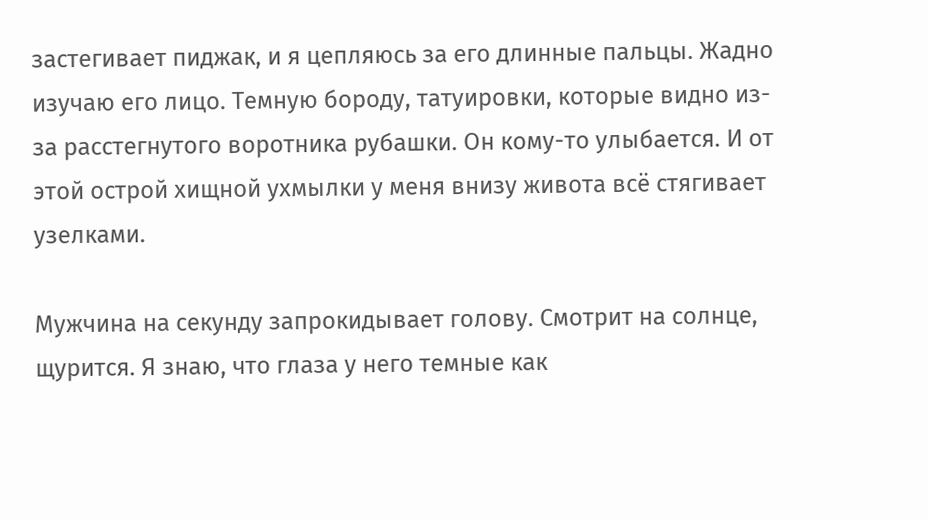застегивает пиджак, и я цепляюсь за его длинные пальцы. Жадно изучаю его лицо. Темную бороду, татуировки, которые видно из-за расстегнутого воротника рубашки. Он кому-то улыбается. И от этой острой хищной ухмылки у меня внизу живота всё стягивает узелками.

Мужчина на секунду запрокидывает голову. Смотрит на солнце, щурится. Я знаю, что глаза у него темные как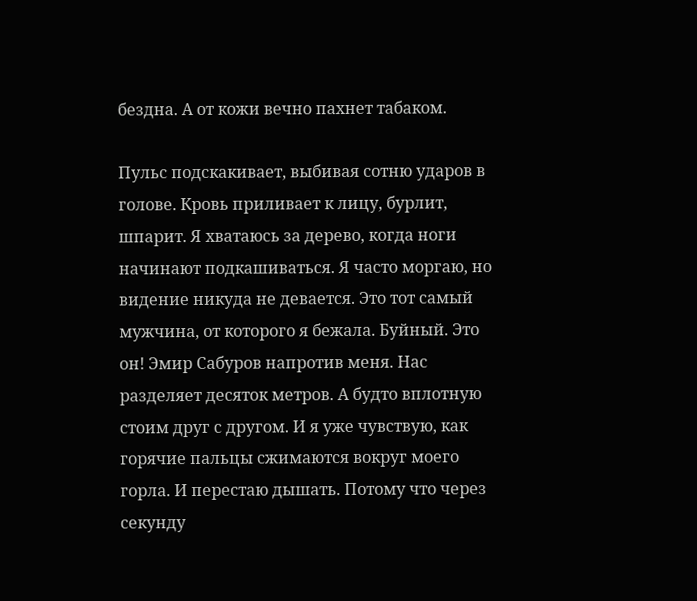бездна. А от кожи вечно пахнет табаком.

Пульс подскакивает, выбивая сотню ударов в голове. Кровь приливает к лицу, бурлит, шпарит. Я хватаюсь за дерево, когда ноги начинают подкашиваться. Я часто моргаю, но видение никуда не девается. Это тот самый мужчина, от которого я бежала. Буйный. Это он! Эмир Сабуров напротив меня. Нас разделяет десяток метров. А будто вплотную стоим друг с другом. И я уже чувствую, как горячие пальцы сжимаются вокруг моего горла. И перестаю дышать. Потому что через секунду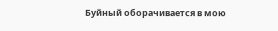Буйный оборачивается в мою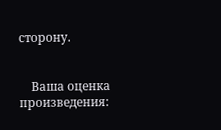сторону.


    Ваша оценка произведения: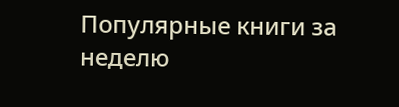Популярные книги за неделю